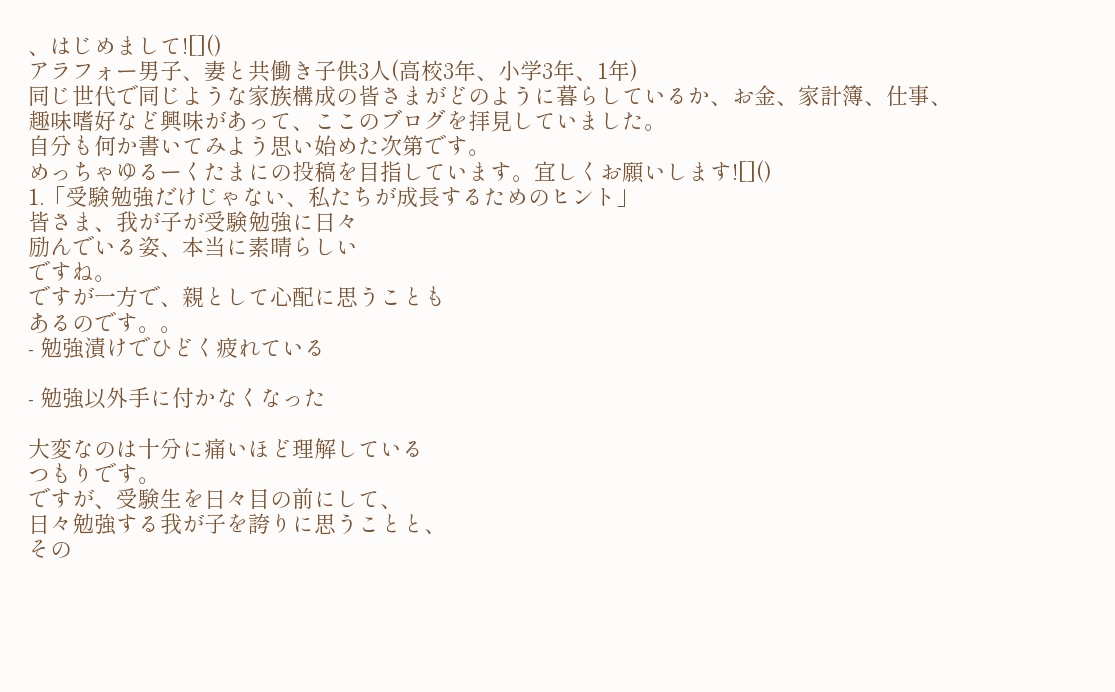、はじめまして![]()
アラフォー男子、妻と共働き子供3人(高校3年、小学3年、1年)
同じ世代で同じような家族構成の皆さまがどのように暮らしているか、お金、家計簿、仕事、趣味嗜好など興味があって、ここのブログを拝見していました。
自分も何か書いてみよう思い始めた次第です。
めっちゃゆるーくたまにの投稿を目指しています。宜しくお願いします![]()
1.「受験勉強だけじゃない、私たちが成長するためのヒント」
皆さま、我が子が受験勉強に日々
励んでいる姿、本当に素晴らしい
ですね。
ですが一方で、親として心配に思うことも
あるのです。。
- 勉強漬けでひどく疲れている

- 勉強以外手に付かなくなった

大変なのは十分に痛いほど理解している
つもりです。
ですが、受験生を日々目の前にして、
日々勉強する我が子を誇りに思うことと、
その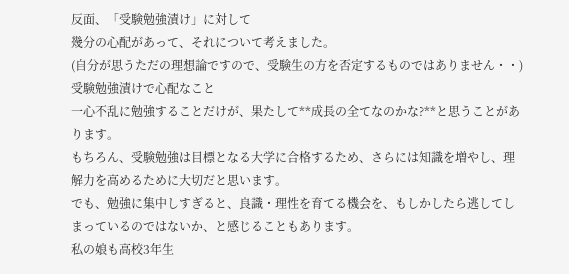反面、「受験勉強漬け」に対して
幾分の心配があって、それについて考えました。
(自分が思うただの理想論ですので、受験生の方を否定するものではありません・・)
受験勉強漬けで心配なこと
一心不乱に勉強することだけが、果たして**成長の全てなのかな?**と思うことがあります。
もちろん、受験勉強は目標となる大学に合格するため、さらには知識を増やし、理解力を高めるために大切だと思います。
でも、勉強に集中しすぎると、良識・理性を育てる機会を、もしかしたら逃してしまっているのではないか、と感じることもあります。
私の娘も高校3年生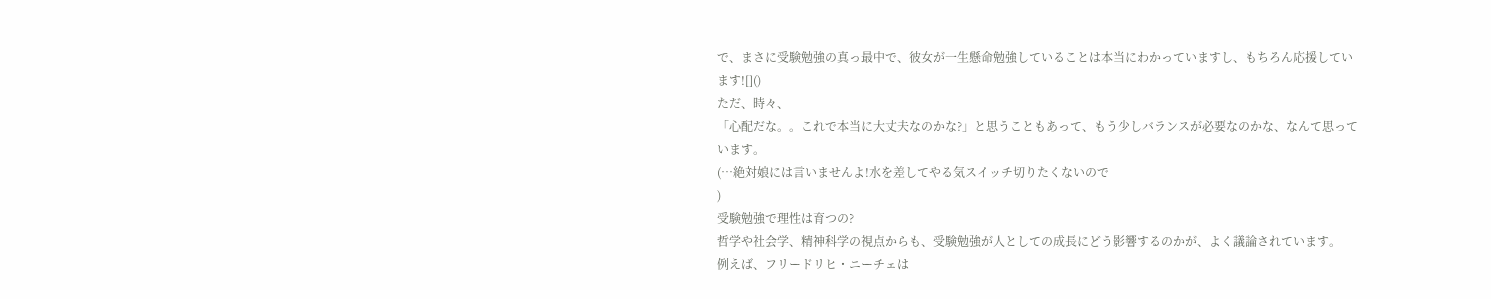で、まさに受験勉強の真っ最中で、彼女が一生懸命勉強していることは本当にわかっていますし、もちろん応援しています![]()
ただ、時々、
「心配だな。。これで本当に大丈夫なのかな?」と思うこともあって、もう少しバランスが必要なのかな、なんて思っています。
(…絶対娘には言いませんよ!水を差してやる気スイッチ切りたくないので
)
受験勉強で理性は育つの?
哲学や社会学、精神科学の視点からも、受験勉強が人としての成長にどう影響するのかが、よく議論されています。
例えば、フリードリヒ・ニーチェは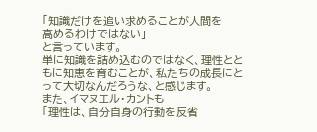「知識だけを追い求めることが人間を
高めるわけではない」
と言っています。
単に知識を詰め込むのではなく、理性とともに知恵を育むことが、私たちの成長にとって大切なんだろうな、と感じます。
また、イマヌエル・カントも
「理性は、自分自身の行動を反省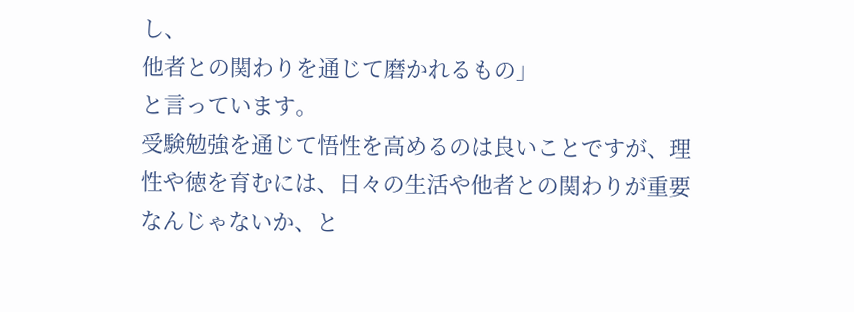し、
他者との関わりを通じて磨かれるもの」
と言っています。
受験勉強を通じて悟性を高めるのは良いことですが、理性や徳を育むには、日々の生活や他者との関わりが重要なんじゃないか、と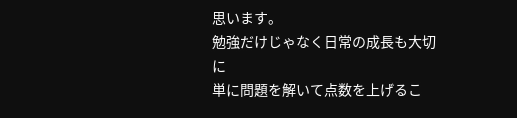思います。
勉強だけじゃなく日常の成長も大切に
単に問題を解いて点数を上げるこ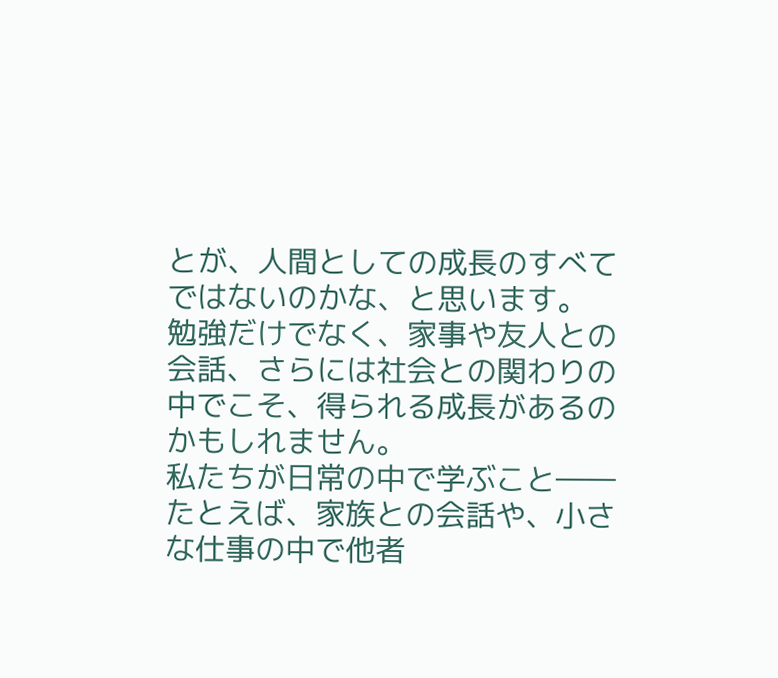とが、人間としての成長のすべてではないのかな、と思います。
勉強だけでなく、家事や友人との会話、さらには社会との関わりの中でこそ、得られる成長があるのかもしれません。
私たちが日常の中で学ぶこと――たとえば、家族との会話や、小さな仕事の中で他者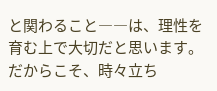と関わること――は、理性を育む上で大切だと思います。
だからこそ、時々立ち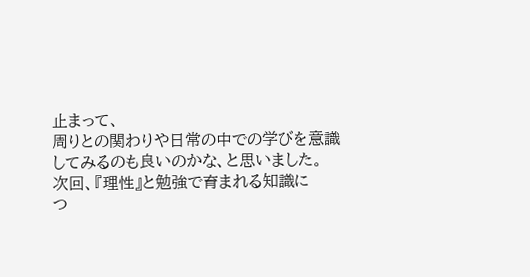止まって、
周りとの関わりや日常の中での学びを意識してみるのも良いのかな、と思いました。
次回、『理性』と勉強で育まれる知識に
つ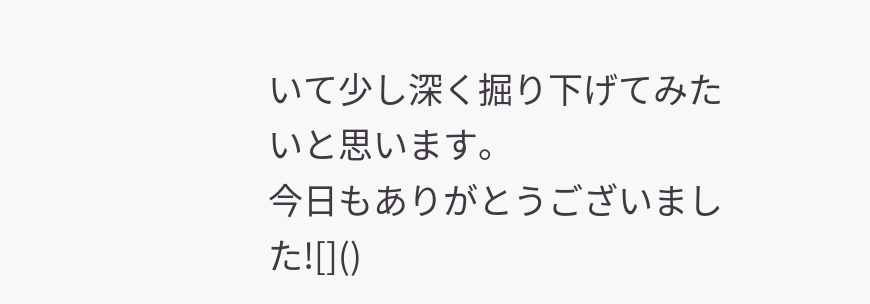いて少し深く掘り下げてみたいと思います。
今日もありがとうございました![]()